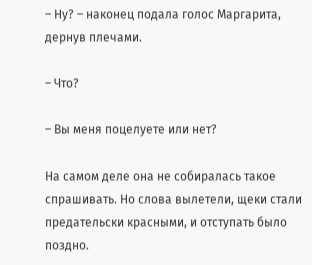– Ну? – наконец подала голос Маргарита, дернув плечами.

– Что?

– Вы меня поцелуете или нет?

На самом деле она не собиралась такое спрашивать. Но слова вылетели, щеки стали предательски красными, и отступать было поздно.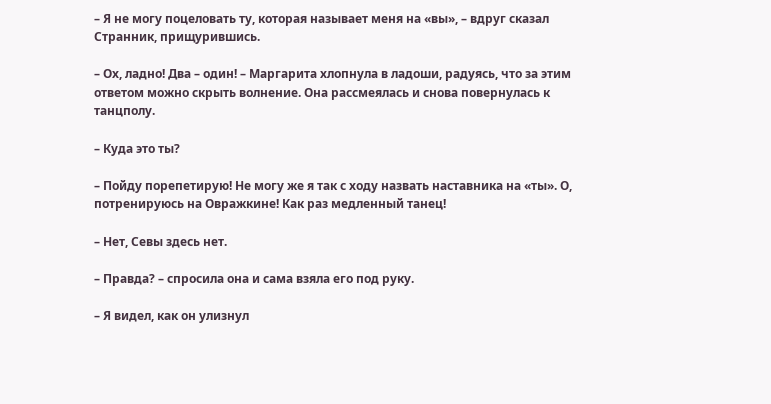– Я не могу поцеловать ту, которая называет меня на «вы», – вдруг сказал Странник, прищурившись.

– Ох, ладно! Два – один! – Маргарита хлопнула в ладоши, радуясь, что за этим ответом можно скрыть волнение. Она рассмеялась и снова повернулась к танцполу.

– Куда это ты?

– Пойду порепетирую! Не могу же я так с ходу назвать наставника на «ты». О, потренируюсь на Овражкине! Как раз медленный танец!

– Нет, Севы здесь нет.

– Правда? – спросила она и сама взяла его под руку.

– Я видел, как он улизнул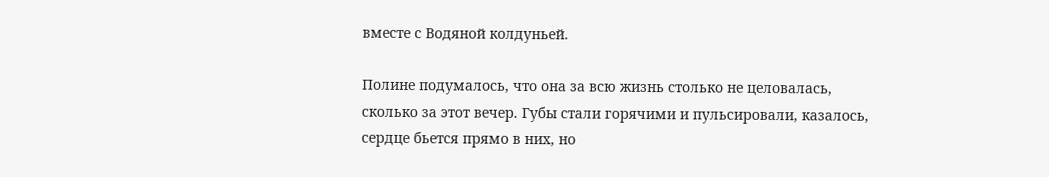вместе с Водяной колдуньей.

Полине подумалось, что она за всю жизнь столько не целовалась, сколько за этот вечер. Губы стали горячими и пульсировали, казалось, сердце бьется прямо в них, но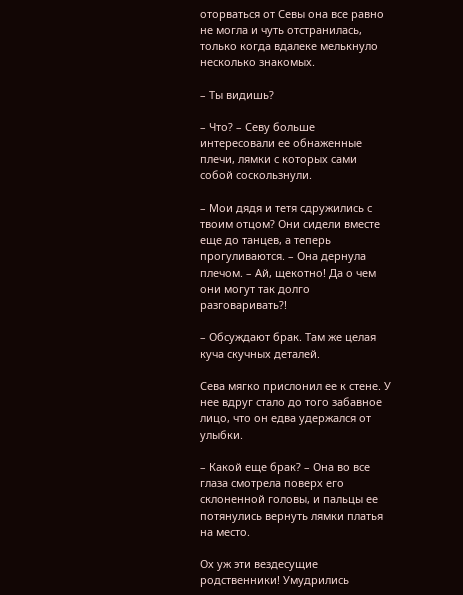оторваться от Севы она все равно не могла и чуть отстранилась, только когда вдалеке мелькнуло несколько знакомых.

– Ты видишь?

– Что? – Севу больше интересовали ее обнаженные плечи, лямки с которых сами собой соскользнули.

– Мои дядя и тетя сдружились с твоим отцом? Они сидели вместе еще до танцев, а теперь прогуливаются. – Она дернула плечом. – Ай, щекотно! Да о чем они могут так долго разговаривать?!

– Обсуждают брак. Там же целая куча скучных деталей.

Сева мягко прислонил ее к стене. У нее вдруг стало до того забавное лицо, что он едва удержался от улыбки.

– Какой еще брак? – Она во все глаза смотрела поверх его склоненной головы, и пальцы ее потянулись вернуть лямки платья на место.

Ох уж эти вездесущие родственники! Умудрились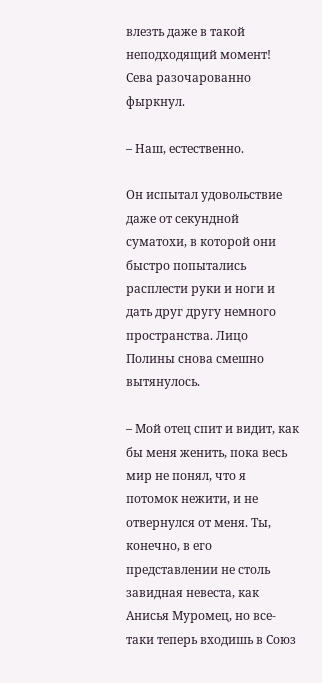влезть даже в такой неподходящий момент! Сева разочарованно фыркнул.

– Наш, естественно.

Он испытал удовольствие даже от секундной суматохи, в которой они быстро попытались расплести руки и ноги и дать друг другу немного пространства. Лицо Полины снова смешно вытянулось.

– Мой отец спит и видит, как бы меня женить, пока весь мир не понял, что я потомок нежити, и не отвернулся от меня. Ты, конечно, в его представлении не столь завидная невеста, как Анисья Муромец, но все-таки теперь входишь в Союз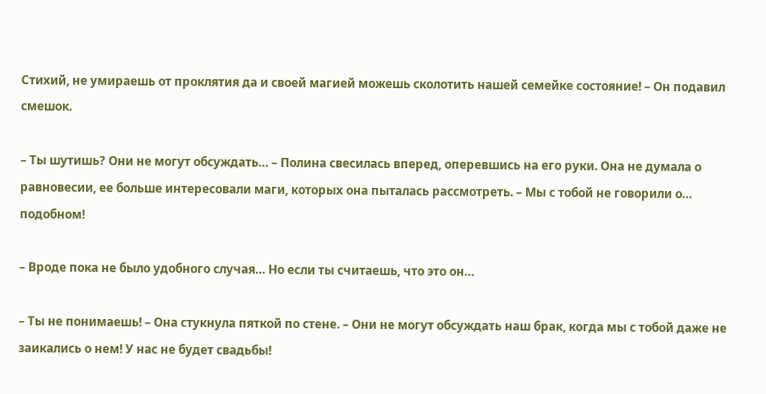Стихий, не умираешь от проклятия да и своей магией можешь сколотить нашей семейке состояние! – Он подавил смешок.

– Ты шутишь? Они не могут обсуждать… – Полина свесилась вперед, оперевшись на его руки. Она не думала о равновесии, ее больше интересовали маги, которых она пыталась рассмотреть. – Мы с тобой не говорили о… подобном!

– Вроде пока не было удобного случая… Но если ты считаешь, что это он…

– Ты не понимаешь! – Она стукнула пяткой по стене. – Они не могут обсуждать наш брак, когда мы с тобой даже не заикались о нем! У нас не будет свадьбы!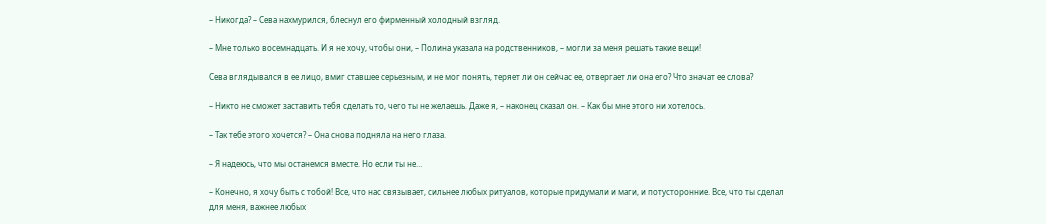– Никогда? – Сева нахмурился, блеснул его фирменный холодный взгляд.

– Мне только восемнадцать. И я не хочу, чтобы они, – Полина указала на родственников, – могли за меня решать такие вещи!

Сева вглядывался в ее лицо, вмиг ставшее серьезным, и не мог понять, теряет ли он сейчас ее, отвергает ли она его? Что значат ее слова?

– Никто не сможет заставить тебя сделать то, чего ты не желаешь. Даже я, – наконец сказал он. – Как бы мне этого ни хотелось.

– Так тебе этого хочется? – Она снова подняла на него глаза.

– Я надеюсь, что мы останемся вместе. Но если ты не…

– Конечно, я хочу быть с тобой! Все, что нас связывает, сильнее любых ритуалов, которые придумали и маги, и потусторонние. Все, что ты сделал для меня, важнее любых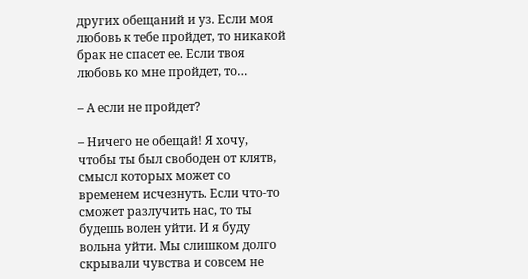других обещаний и уз. Если моя любовь к тебе пройдет, то никакой брак не спасет ее. Если твоя любовь ко мне пройдет, то…

– А если не пройдет?

– Ничего не обещай! Я хочу, чтобы ты был свободен от клятв, смысл которых может со временем исчезнуть. Если что-то сможет разлучить нас, то ты будешь волен уйти. И я буду вольна уйти. Мы слишком долго скрывали чувства и совсем не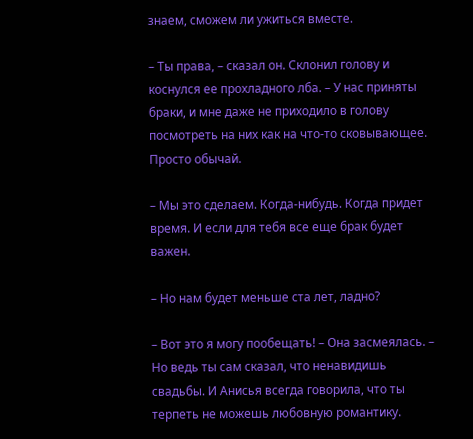знаем, сможем ли ужиться вместе.

– Ты права, – сказал он. Склонил голову и коснулся ее прохладного лба. – У нас приняты браки, и мне даже не приходило в голову посмотреть на них как на что-то сковывающее. Просто обычай.

– Мы это сделаем. Когда-нибудь. Когда придет время. И если для тебя все еще брак будет важен.

– Но нам будет меньше ста лет, ладно?

– Вот это я могу пообещать! – Она засмеялась. – Но ведь ты сам сказал, что ненавидишь свадьбы. И Анисья всегда говорила, что ты терпеть не можешь любовную романтику.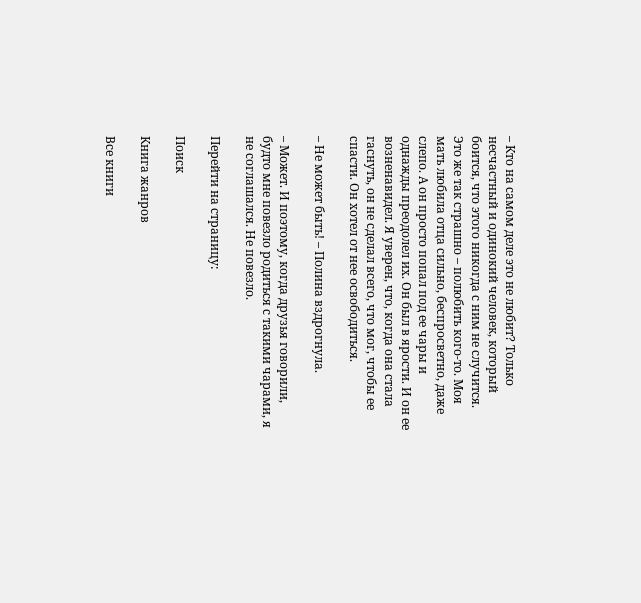– Кто на самом деле это не любит? Только несчастный и одинокий человек, который боится, что этого никогда с ним не случится. Это же так страшно – полюбить кого-то. Моя мать любила отца сильно, беспросветно, даже слепо. А он просто попал под ее чары и однажды преодолел их. Он был в ярости. И он ее возненавидел. Я уверен, что, когда она стала гаснуть, он не сделал всего, что мог, чтобы ее спасти. Он хотел от нее освободиться.

– Не может быть! – Полина вздрогнула.

– Может. И поэтому, когда друзья говорили, будто мне повезло родиться с такими чарами, я не соглашался. Не повезло.

Перейти на страницу:

Поиск

Книга жанров

Все книги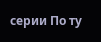серии По ту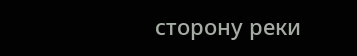сторону реки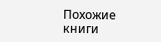Похожие книги